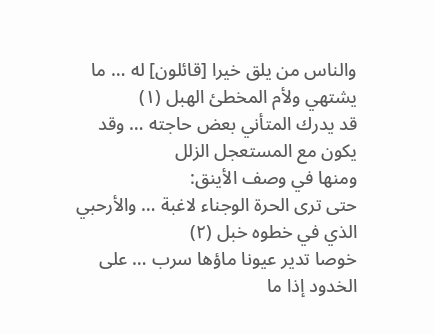والناس من يلق خيرا [قائلون] له … ما يشتهي ولأم المخطئ الهبل (١)
قد يدرك المتأني بعض حاجته … وقد يكون مع المستعجل الزلل
ومنها في وصف الأينق:
حتى ترى الحرة الوجناء لاغبة … والأرحبي الذي في خطوه خبل (٢)
خوصا تدير عيونا ماؤها سرب … على الخدود إذا ما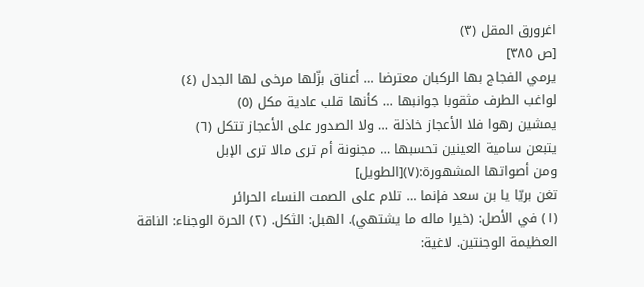اغرورق المقل (٣)
[ص ٣٨٥]
يرمي الفجاج بها الركبان معترضا … أعناق بزّلها مرخى لها الجدل (٤)
لواغب الطرف مثقوبا جوانبها … كأنها قلب عادية مكل (٥)
يمشين رهوا فلا الأعجاز خاذلة … ولا الصدور على الأعجاز تتكل (٦)
يتبعن سامية العينين تحسبها … مجنونة أم ترى مالا ترى الإبل
ومن أصواتها المشهورة:(٧)[الطويل]
تغن بريّا يا بن سعد فإنما … تلام على الصمت النساء الحرائر
(١) في الأصل: (خيرا ماله ما يشتهي). الهبل: الثكل. (٢) الحرة الوجناء: الناقة العظيمة الوجنتين. لاغية: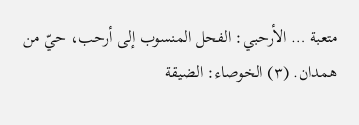متعبة … الأرحبي: الفحل المنسوب إلى أرحب، حيّ من همدان. (٣) الخوصاء: الضيقة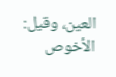العين، وقيل: الأخوص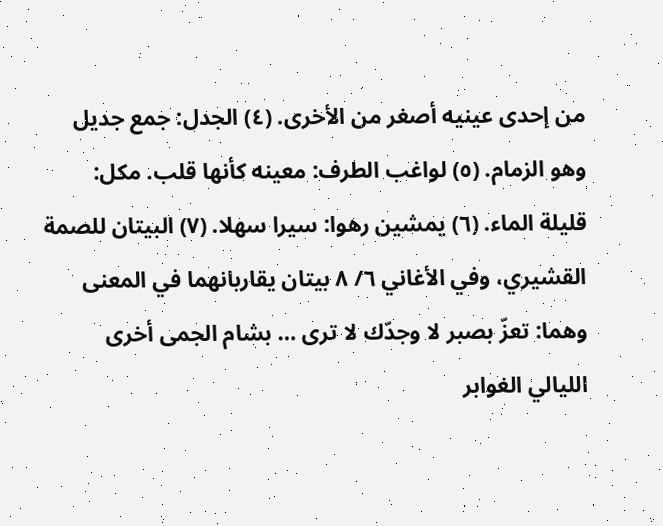من إحدى عينيه أصغر من الأخرى. (٤) الجدل: جمع جديل وهو الزمام. (٥) لواغب الطرف: معينه كأنها قلب. مكل: قليلة الماء. (٦) يمشين رهوا: سيرا سهلا. (٧) البيتان للصمة القشيري، وفي الأغاني ٦/ ٨ بيتان يقاربانهما في المعنى وهما: تعزّ بصبر لا وجدّك لا ترى … بشام الجمى أخرى الليالي الغوابر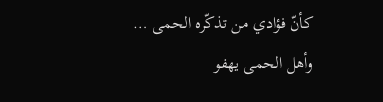كأنّ فؤادي من تذكّره الحمى … وأهل الحمى يهفو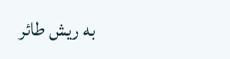به ريش طائر